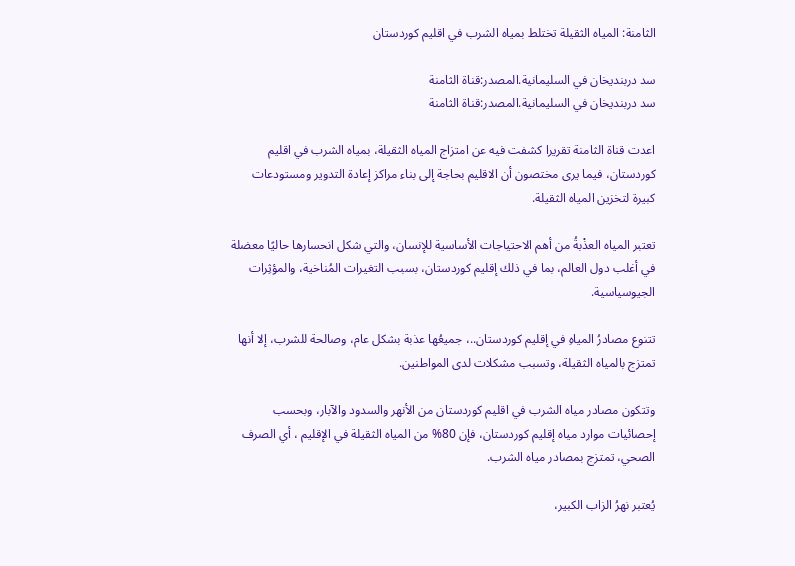الثامنة: المياه الثقيلة تختلط بمياه الشرب في اقليم كوردستان

سد دربنديخان في السليمانية.المصدر:قناة الثامنة
سد دربنديخان في السليمانية.المصدر:قناة الثامنة

اعدت قناة الثامنة تقريرا كشفت فيه عن امتزاج المياه الثقيلة، بمياه الشرب في اقليم كوردستان، فيما يرى مختصون أن الاقليم بحاجة إلى بناء مراكز إعادة التدوير ومستودعات كبيرة لتخزين المياه الثقيلة.

تعتبر المياه العذْبةُ من أهم الاحتياجات الأساسية للإنسان، والتي شكل انحسارها حاليًا معضلة في أغلب دول العالم، بما في ذلك إقليم كوردستان، بسبب التغيرات المُناخية، والمؤثِرات الجيوسياسية.

تتنوع مصادرُ المياهِ في إقليم كوردستان..، جميعُها عذبة بشكل عام، وصالحة للشرب، إلا أنها تمتزج بالمياه الثقيلة، وتسبب مشكلات لدى المواطنين.

وتتكون مصادر مياه الشرب في اقليم كوردستان من الأنهر والسدود والآبار، وبحسب إحصائيات موارد مياه إقليم كوردستان، فإن 80% من المياه الثقيلة في الإقليم ، أي الصرف الصحي، تمتزج بمصادر مياه الشرب.

يُعتبر نهرُ الزاب الكبير،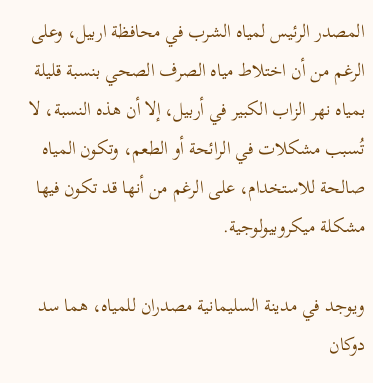المصدر الرئيس لمياه الشرب في محافظة اربيل، وعلى الرغم من أن اختلاط مياه الصرف الصحي بنسبة قليلة بمياه نهر الزاب الكبير في أربيل، إلا أن هذه النسبة، لا تُسبب مشكلات في الرائحة أو الطعم، وتكون المياه صالحة للاستخدام، على الرغم من أنها قد تكون فيها مشكلة ميكروبيولوجية.

ويوجد في مدينة السليمانية مصدران للمياه، هما سد دوكان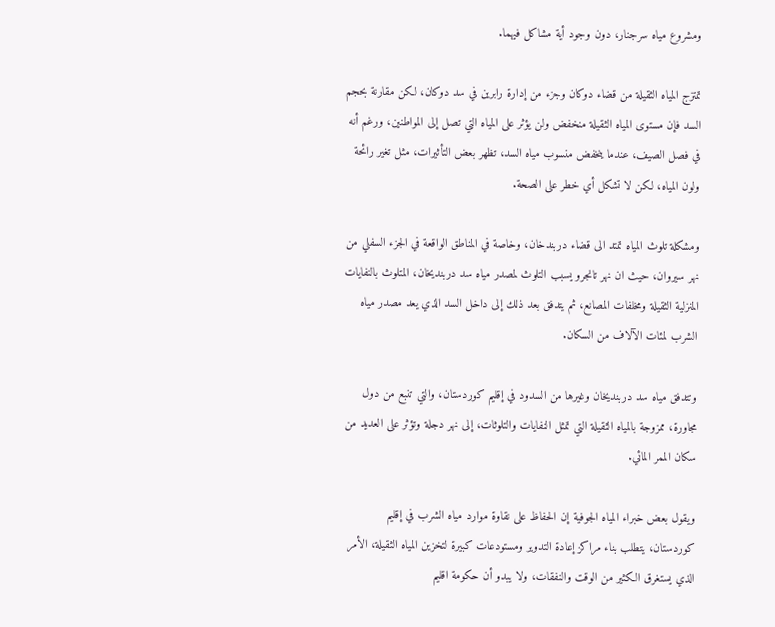ومشروع مياه سرجنار، دون وجود أية مشاكل فيهما.

تمتزج المياه الثقيلة من قضاء دوكان وجزء من إدارة رابرين في سد دوكان، لكن مقارنة بحجم السد فإن مستوى المياه الثقيلة منخفض ولن يؤثر على المياه التي تصل إلى المواطنين، ورغم أنه في فصل الصيف، عندما ينخفض منسوب مياه السد، تظهر بعض التأثيرات، مثل تغير رائحة ولون المياه، لكن لا تشكل أي خطر على الصحة.

ومشكلة تلوث المياه تمتد الى قضاء دربندخان، وخاصة في المناطق الواقعة في الجزء السفلي من نهر سيروان، حيث ان نهر تانجرو يسبب التلوث لمصدر مياه سد دربنديخان، المتلوث بالنفايات المنزلية الثقيلة ومخلفات المصانع، ثم يتدفق بعد ذلك إلى داخل السد الذي يعد مصدر مياه الشرب لمئات الآلاف من السكان.

وتتدفق مياه سد دربنديخان وغيرها من السدود في إقليم كوردستان، والتي تنبع من دول مجاورة، ممزوجة بالمياه الثقيلة التي تمثل النفايات والتلوثات، إلى نهر دجلة وتؤثر على العديد من سكان الممر المائي.

ويقول بعض خبراء المياه الجوفية إن الحفاظ على نقاوة موارد مياه الشرب في إقليم كوردستان، يتطلب بناء مراكز إعادة التدوير ومستودعات كبيرة لتخزين المياه الثقيلة، الأمر الذي يستغرق الكثير من الوقت والنفقات، ولا يبدو أن حكومة اقليم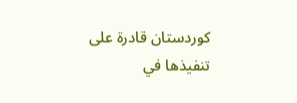كوردستان قادرة على تنفيذها في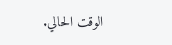الوقت الحالي.